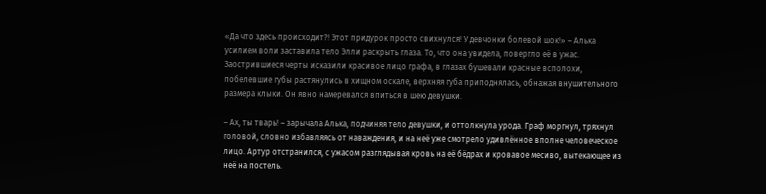«Да что здесь происходит?! Этот придурок просто свихнулся! У девчонки болевой шок!» – Алька усилием воли заставила тело Элли раскрыть глаза. То, что она увидела, повергло её в ужас. Заострившиеся черты исказили красивое лицо графа, в глазах бушевали красные всполохи, побелевшие губы растянулись в хищном оскале, верхняя губа приподнялась, обнажая внушительного размера клыки. Он явно намеревался впиться в шею девушки.

– Ах, ты тварь! – зарычала Алька, подчиняя тело девушки, и оттолкнула урода. Граф моргнул, тряхнул головой, словно избавляясь от наваждения, и на неё уже смотрело удивлённое вполне человеческое лицо. Артур отстранился, с ужасом разглядывая кровь на её бёдрах и кровавое месиво, вытекающее из неё на постель.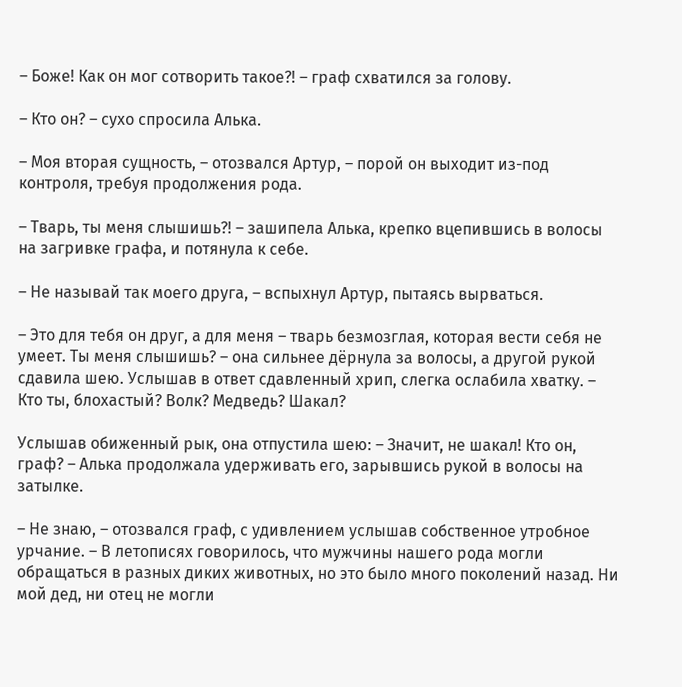– Боже! Как он мог сотворить такое?! – граф схватился за голову.

– Кто он? – сухо спросила Алька.

– Моя вторая сущность, – отозвался Артур, – порой он выходит из-под контроля, требуя продолжения рода.

– Тварь, ты меня слышишь?! – зашипела Алька, крепко вцепившись в волосы на загривке графа, и потянула к себе.

– Не называй так моего друга, – вспыхнул Артур, пытаясь вырваться.

– Это для тебя он друг, а для меня – тварь безмозглая, которая вести себя не умеет. Ты меня слышишь? – она сильнее дёрнула за волосы, а другой рукой сдавила шею. Услышав в ответ сдавленный хрип, слегка ослабила хватку. – Кто ты, блохастый? Волк? Медведь? Шакал?

Услышав обиженный рык, она отпустила шею: – Значит, не шакал! Кто он, граф? – Алька продолжала удерживать его, зарывшись рукой в волосы на затылке.

– Не знаю, – отозвался граф, с удивлением услышав собственное утробное урчание. – В летописях говорилось, что мужчины нашего рода могли обращаться в разных диких животных, но это было много поколений назад. Ни мой дед, ни отец не могли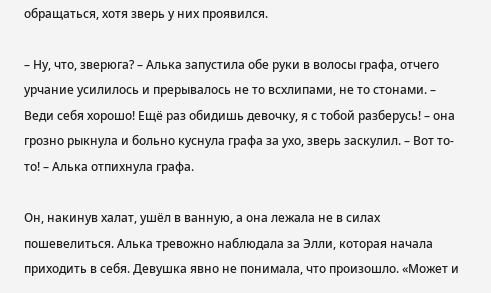обращаться, хотя зверь у них проявился.

– Ну, что, зверюга? – Алька запустила обе руки в волосы графа, отчего урчание усилилось и прерывалось не то всхлипами, не то стонами. – Веди себя хорошо! Ещё раз обидишь девочку, я с тобой разберусь! – она грозно рыкнула и больно куснула графа за ухо, зверь заскулил. – Вот то-то! – Алька отпихнула графа.

Он, накинув халат, ушёл в ванную, а она лежала не в силах пошевелиться. Алька тревожно наблюдала за Элли, которая начала приходить в себя. Девушка явно не понимала, что произошло. «Может и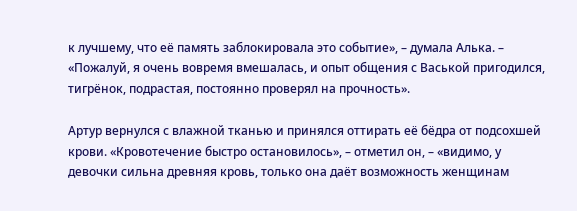к лучшему, что её память заблокировала это событие», – думала Алька. – «Пожалуй, я очень вовремя вмешалась, и опыт общения с Васькой пригодился, тигрёнок, подрастая, постоянно проверял на прочность».

Артур вернулся с влажной тканью и принялся оттирать её бёдра от подсохшей крови. «Кровотечение быстро остановилось», – отметил он, – «видимо, у девочки сильна древняя кровь, только она даёт возможность женщинам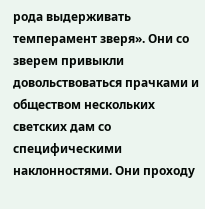рода выдерживать темперамент зверя». Они со зверем привыкли довольствоваться прачками и обществом нескольких светских дам со специфическими наклонностями. Они проходу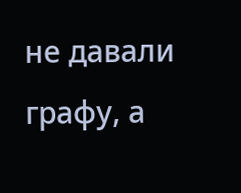не давали графу, а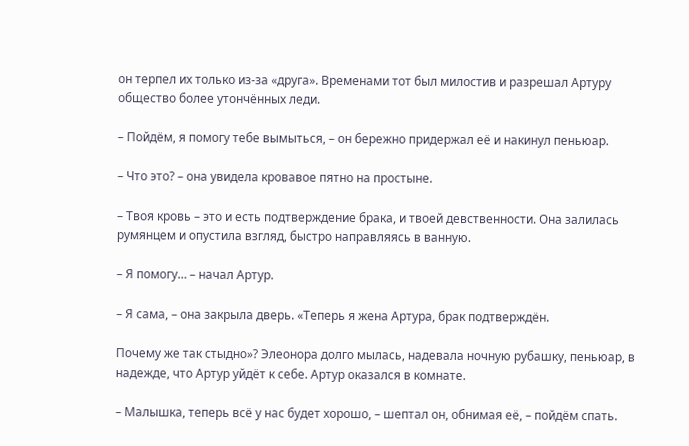он терпел их только из-за «друга». Временами тот был милостив и разрешал Артуру общество более утончённых леди.

– Пойдём, я помогу тебе вымыться, – он бережно придержал её и накинул пеньюар.

– Что это? – она увидела кровавое пятно на простыне.

– Твоя кровь – это и есть подтверждение брака, и твоей девственности. Она залилась румянцем и опустила взгляд, быстро направляясь в ванную.

– Я помогу… – начал Артур.

– Я сама, – она закрыла дверь. «Теперь я жена Артура, брак подтверждён.

Почему же так стыдно»? Элеонора долго мылась, надевала ночную рубашку, пеньюар, в надежде, что Артур уйдёт к себе. Артур оказался в комнате.

– Малышка, теперь всё у нас будет хорошо, – шептал он, обнимая её, – пойдём спать.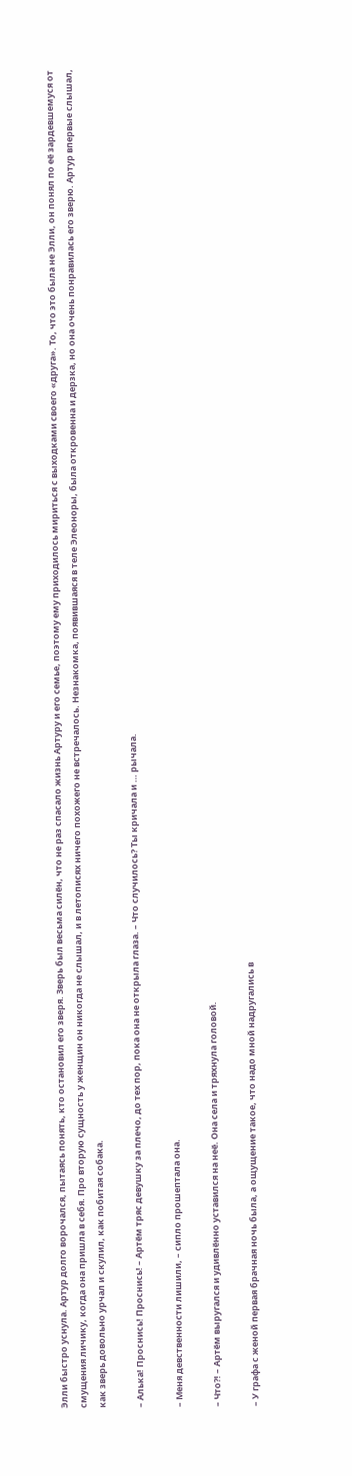Элли быстро уснула. Артур долго ворочался, пытаясь понять, кто остановил его зверя. Зверь был весьма силён, что не раз спасало жизнь Артуру и его семье, поэтому ему приходилось мириться с выходками своего «друга». То, что это была не Элли, он понял по её зардевшемуся от смущения личику, когда она пришла в себя. Про вторую сущность у женщин он никогда не слышал, и в летописях ничего похожего не встречалось. Незнакомка, появившаяся в теле Элеоноры, была откровенна и дерзка, но она очень понравилась его зверю. Артур впервые слышал, как зверь довольно урчал и скулил, как побитая собака.

– Алька! Проснись! Проснись! – Артём тряс девушку за плечо, до тех пор, пока она не открыла глаза. – Что случилось? Ты кричала и … рычала.

– Меня девственности лишили, – сипло прошептала она.

– Что?! – Артём выругался и удивлённо уставился на неё. Она села и тряхнула головой.

– У графа с женой первая брачная ночь была, а ощущение такое, что надо мной надругались в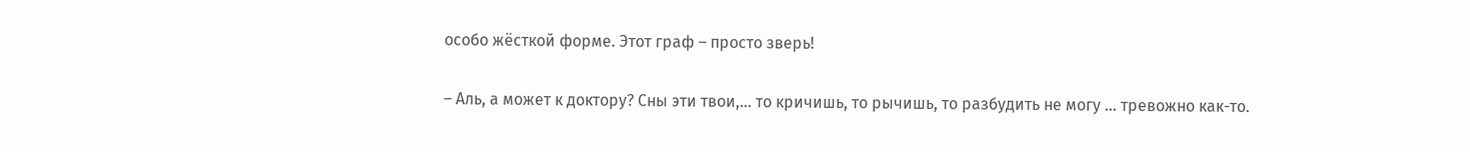особо жёсткой форме. Этот граф – просто зверь!

– Аль, а может к доктору? Сны эти твои,… то кричишь, то рычишь, то разбудить не могу … тревожно как-то.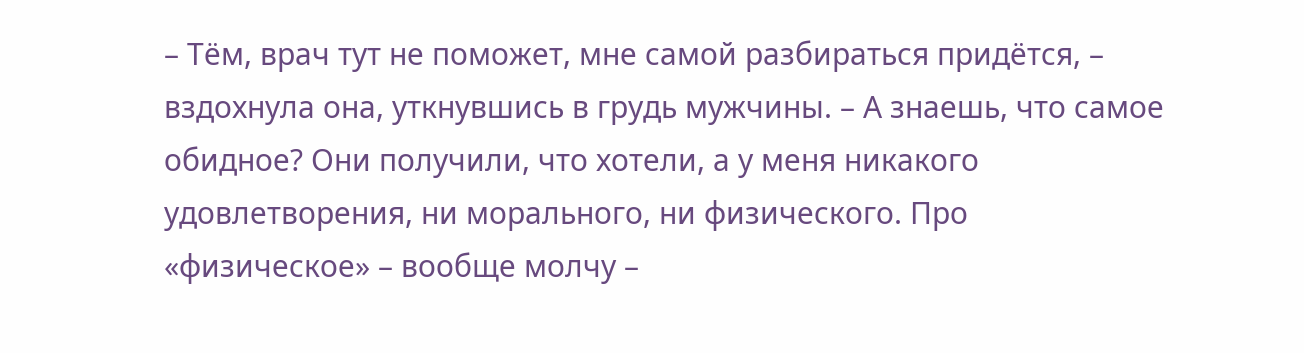– Тём, врач тут не поможет, мне самой разбираться придётся, – вздохнула она, уткнувшись в грудь мужчины. – А знаешь, что самое обидное? Они получили, что хотели, а у меня никакого удовлетворения, ни морального, ни физического. Про «физическое» – вообще молчу –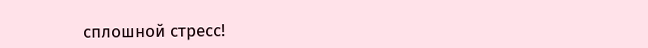сплошной стресс!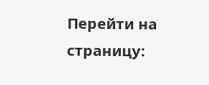Перейти на страницу: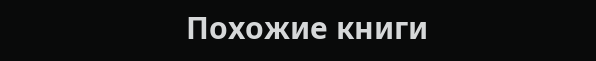Похожие книги